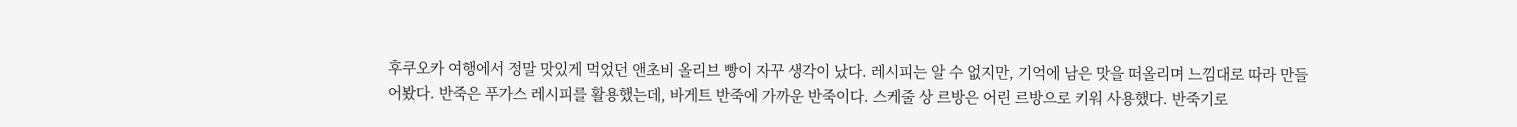후쿠오카 여행에서 정말 맛있게 먹었던 앤초비 올리브 빵이 자꾸 생각이 났다. 레시피는 알 수 없지만, 기억에 남은 맛을 떠올리며 느낌대로 따라 만들어봤다. 반죽은 푸가스 레시피를 활용했는데, 바게트 반죽에 가까운 반죽이다. 스케줄 상 르방은 어린 르방으로 키워 사용했다. 반죽기로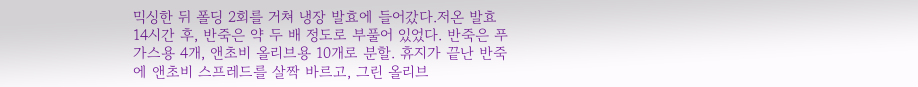믹싱한 뒤 폴딩 2회를 거쳐 냉장 발효에 들어갔다.저온 발효 14시간 후, 반죽은 약 두 배 정도로 부풀어 있었다. 반죽은 푸가스용 4개, 앤초비 올리브용 10개로 분할. 휴지가 끝난 반죽에 앤초비 스프레드를 살짝 바르고, 그린 올리브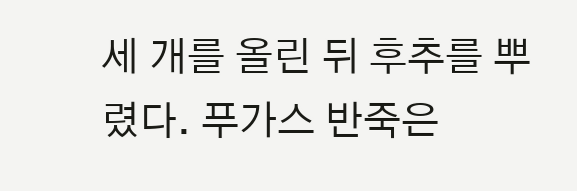세 개를 올린 뒤 후추를 뿌렸다. 푸가스 반죽은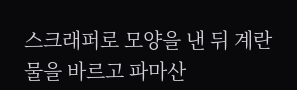스크래퍼로 모양을 낸 뒤 계란물을 바르고 파마산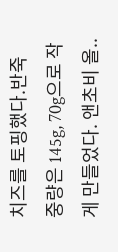치즈를 토핑했다.반죽 중량은 145g, 70g으로 작게 만들었다. 앤초비 올..